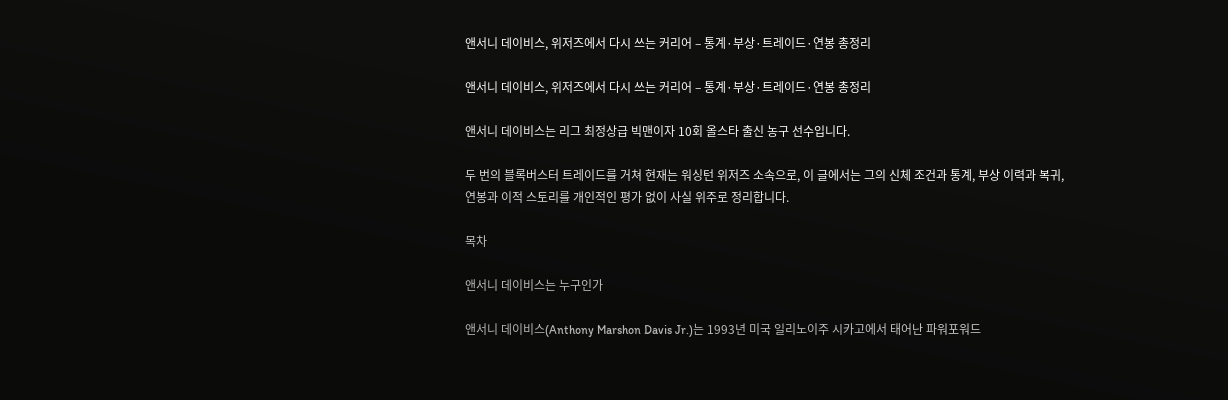앤서니 데이비스, 위저즈에서 다시 쓰는 커리어 – 통계·부상·트레이드·연봉 총정리

앤서니 데이비스, 위저즈에서 다시 쓰는 커리어 – 통계·부상·트레이드·연봉 총정리

앤서니 데이비스는 리그 최정상급 빅맨이자 10회 올스타 출신 농구 선수입니다.

두 번의 블록버스터 트레이드를 거쳐 현재는 워싱턴 위저즈 소속으로, 이 글에서는 그의 신체 조건과 통계, 부상 이력과 복귀, 연봉과 이적 스토리를 개인적인 평가 없이 사실 위주로 정리합니다.

목차

앤서니 데이비스는 누구인가

앤서니 데이비스(Anthony Marshon Davis Jr.)는 1993년 미국 일리노이주 시카고에서 태어난 파워포워드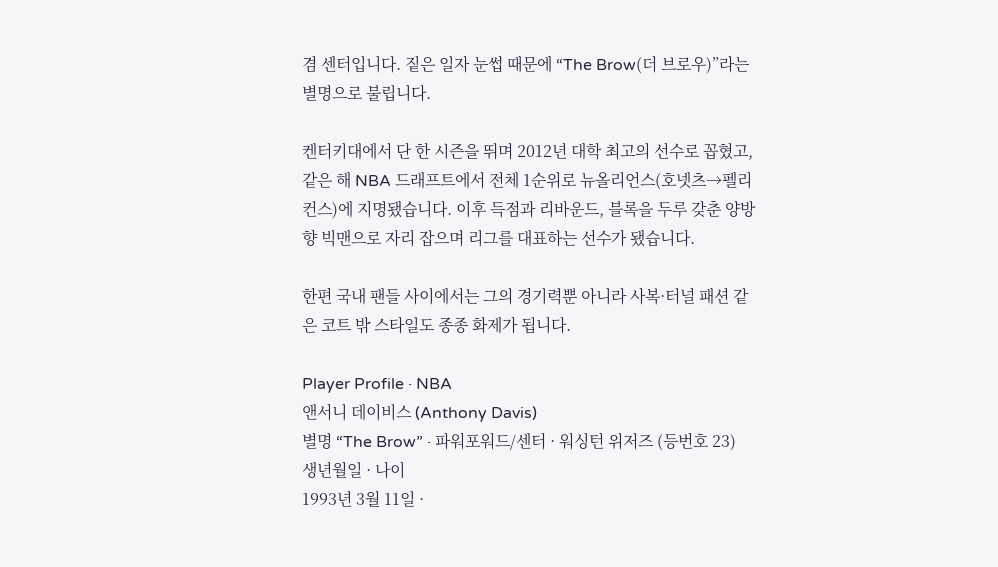겸 센터입니다. 짙은 일자 눈썹 때문에 “The Brow(더 브로우)”라는 별명으로 불립니다.

켄터키대에서 단 한 시즌을 뛰며 2012년 대학 최고의 선수로 꼽혔고, 같은 해 NBA 드래프트에서 전체 1순위로 뉴올리언스(호넷츠→펠리컨스)에 지명됐습니다. 이후 득점과 리바운드, 블록을 두루 갖춘 양방향 빅맨으로 자리 잡으며 리그를 대표하는 선수가 됐습니다.

한편 국내 팬들 사이에서는 그의 경기력뿐 아니라 사복·터널 패션 같은 코트 밖 스타일도 종종 화제가 됩니다.

Player Profile · NBA
앤서니 데이비스 (Anthony Davis)
별명 “The Brow” · 파워포워드/센터 · 워싱턴 위저즈 (등번호 23)
생년월일 · 나이
1993년 3월 11일 ·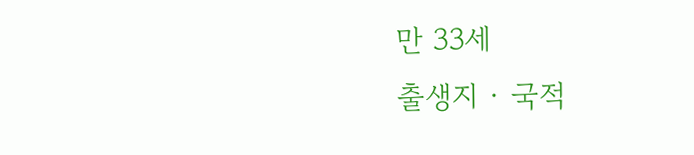만 33세
출생지 · 국적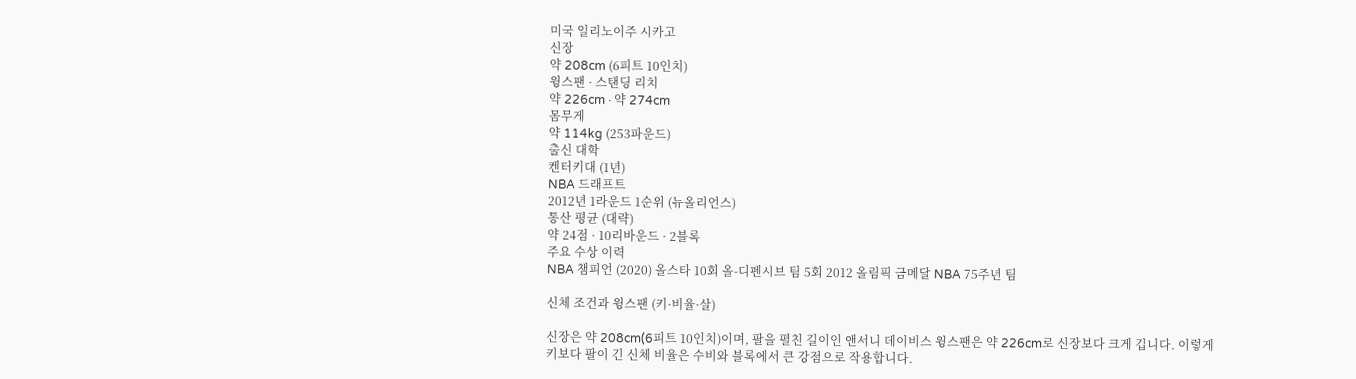미국 일리노이주 시카고
신장
약 208cm (6피트 10인치)
윙스팬 · 스탠딩 리치
약 226cm · 약 274cm
몸무게
약 114kg (253파운드)
출신 대학
켄터키대 (1년)
NBA 드래프트
2012년 1라운드 1순위 (뉴올리언스)
통산 평균 (대략)
약 24점 · 10리바운드 · 2블록
주요 수상 이력
NBA 챔피언 (2020) 올스타 10회 올-디펜시브 팀 5회 2012 올림픽 금메달 NBA 75주년 팀

신체 조건과 윙스팬 (키·비율·살)

신장은 약 208cm(6피트 10인치)이며, 팔을 펼친 길이인 앤서니 데이비스 윙스팬은 약 226cm로 신장보다 크게 깁니다. 이렇게 키보다 팔이 긴 신체 비율은 수비와 블록에서 큰 강점으로 작용합니다.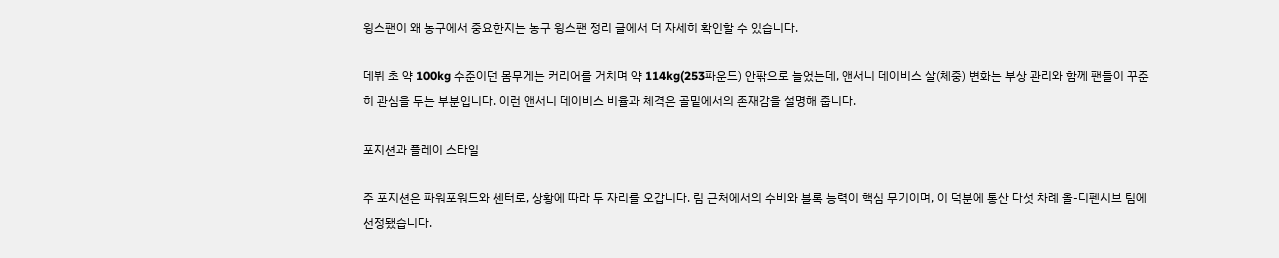윙스팬이 왜 농구에서 중요한지는 농구 윙스팬 정리 글에서 더 자세히 확인할 수 있습니다.

데뷔 초 약 100kg 수준이던 몸무게는 커리어를 거치며 약 114kg(253파운드) 안팎으로 늘었는데, 앤서니 데이비스 살(체중) 변화는 부상 관리와 함께 팬들이 꾸준히 관심을 두는 부분입니다. 이런 앤서니 데이비스 비율과 체격은 골밑에서의 존재감을 설명해 줍니다.

포지션과 플레이 스타일

주 포지션은 파워포워드와 센터로, 상황에 따라 두 자리를 오갑니다. 림 근처에서의 수비와 블록 능력이 핵심 무기이며, 이 덕분에 통산 다섯 차례 올-디펜시브 팀에 선정됐습니다.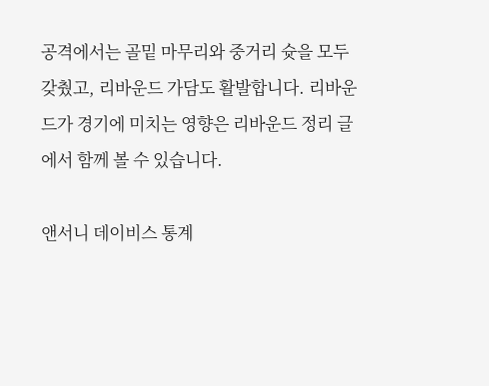공격에서는 골밑 마무리와 중거리 슛을 모두 갖췄고, 리바운드 가담도 활발합니다. 리바운드가 경기에 미치는 영향은 리바운드 정리 글에서 함께 볼 수 있습니다.

앤서니 데이비스 통계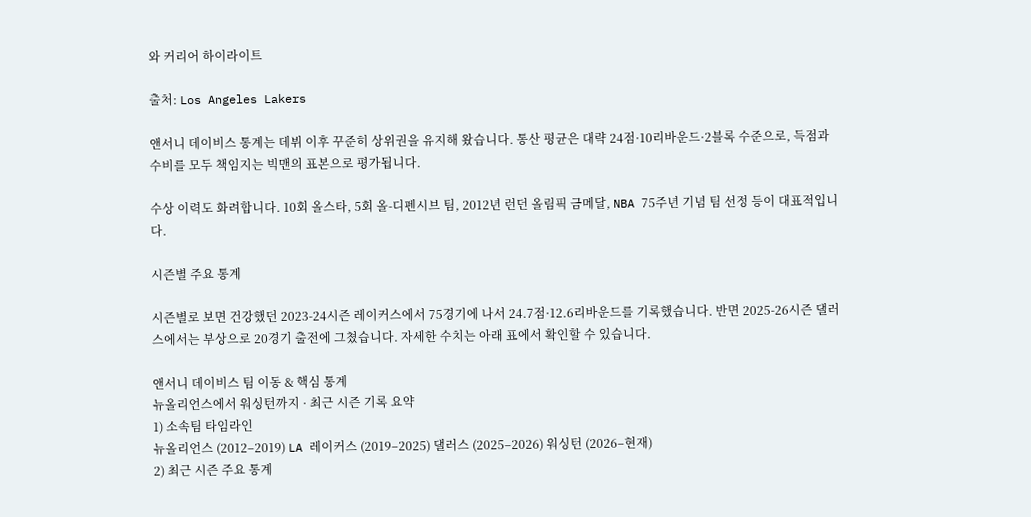와 커리어 하이라이트

출처: Los Angeles Lakers

앤서니 데이비스 통계는 데뷔 이후 꾸준히 상위권을 유지해 왔습니다. 통산 평균은 대략 24점·10리바운드·2블록 수준으로, 득점과 수비를 모두 책임지는 빅맨의 표본으로 평가됩니다.

수상 이력도 화려합니다. 10회 올스타, 5회 올-디펜시브 팀, 2012년 런던 올림픽 금메달, NBA 75주년 기념 팀 선정 등이 대표적입니다.

시즌별 주요 통계

시즌별로 보면 건강했던 2023-24시즌 레이커스에서 75경기에 나서 24.7점·12.6리바운드를 기록했습니다. 반면 2025-26시즌 댈러스에서는 부상으로 20경기 출전에 그쳤습니다. 자세한 수치는 아래 표에서 확인할 수 있습니다.

앤서니 데이비스 팀 이동 & 핵심 통계
뉴올리언스에서 워싱턴까지 · 최근 시즌 기록 요약
1) 소속팀 타임라인
뉴올리언스 (2012–2019) LA 레이커스 (2019–2025) 댈러스 (2025–2026) 워싱턴 (2026–현재)
2) 최근 시즌 주요 통계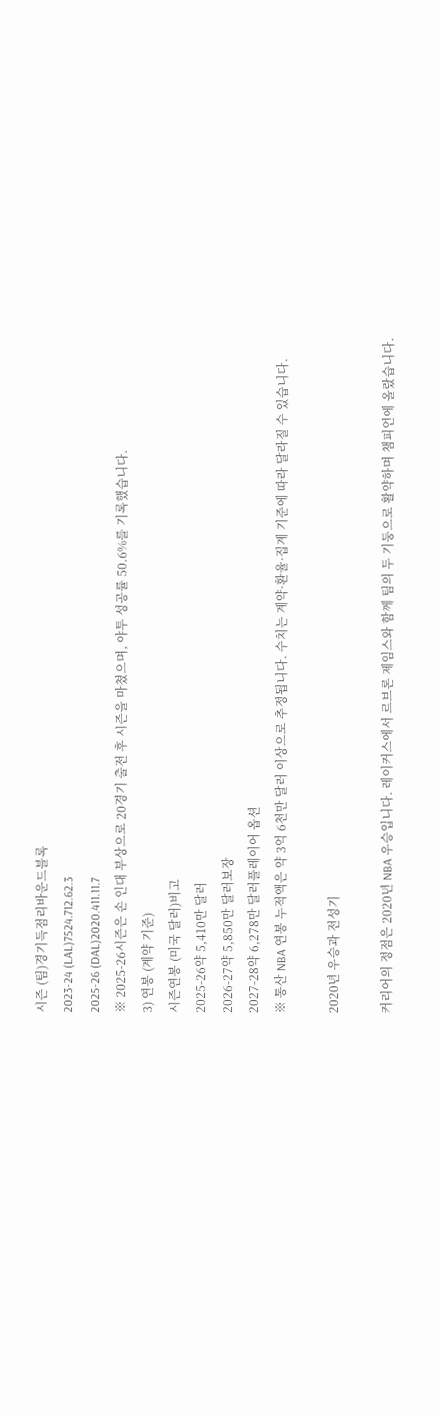시즌 (팀)경기득점리바운드블록
2023-24 (LAL)7524.712.62.3
2025-26 (DAL)2020.411.11.7
※ 2025-26시즌은 손 인대 부상으로 20경기 출전 후 시즌을 마쳤으며, 야투 성공률 50.6%를 기록했습니다.
3) 연봉 (계약 기준)
시즌연봉 (미국 달러)비고
2025-26약 5,410만 달러
2026-27약 5,850만 달러보장
2027-28약 6,278만 달러플레이어 옵션
※ 통산 NBA 연봉 누적액은 약 3억 6천만 달러 이상으로 추정됩니다. 수치는 계약·환율·집계 기준에 따라 달라질 수 있습니다.

2020년 우승과 전성기

커리어의 정점은 2020년 NBA 우승입니다. 레이커스에서 르브론 제임스와 함께 팀의 두 기둥으로 활약하며 챔피언에 올랐습니다.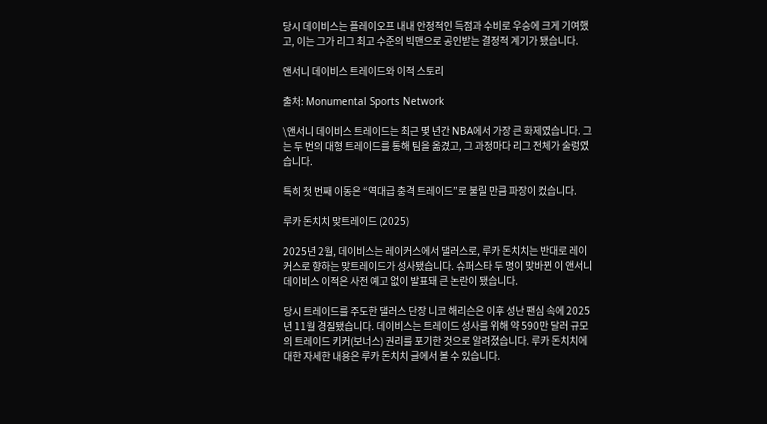당시 데이비스는 플레이오프 내내 안정적인 득점과 수비로 우승에 크게 기여했고, 이는 그가 리그 최고 수준의 빅맨으로 공인받는 결정적 계기가 됐습니다.

앤서니 데이비스 트레이드와 이적 스토리

출처: Monumental Sports Network

\앤서니 데이비스 트레이드는 최근 몇 년간 NBA에서 가장 큰 화제였습니다. 그는 두 번의 대형 트레이드를 통해 팀을 옮겼고, 그 과정마다 리그 전체가 술렁였습니다.

특히 첫 번째 이동은 “역대급 충격 트레이드”로 불릴 만큼 파장이 컸습니다.

루카 돈치치 맞트레이드 (2025)

2025년 2월, 데이비스는 레이커스에서 댈러스로, 루카 돈치치는 반대로 레이커스로 향하는 맞트레이드가 성사됐습니다. 슈퍼스타 두 명이 맞바뀐 이 앤서니 데이비스 이적은 사전 예고 없이 발표돼 큰 논란이 됐습니다.

당시 트레이드를 주도한 댈러스 단장 니코 해리슨은 이후 성난 팬심 속에 2025년 11월 경질됐습니다. 데이비스는 트레이드 성사를 위해 약 590만 달러 규모의 트레이드 키커(보너스) 권리를 포기한 것으로 알려졌습니다. 루카 돈치치에 대한 자세한 내용은 루카 돈치치 글에서 볼 수 있습니다.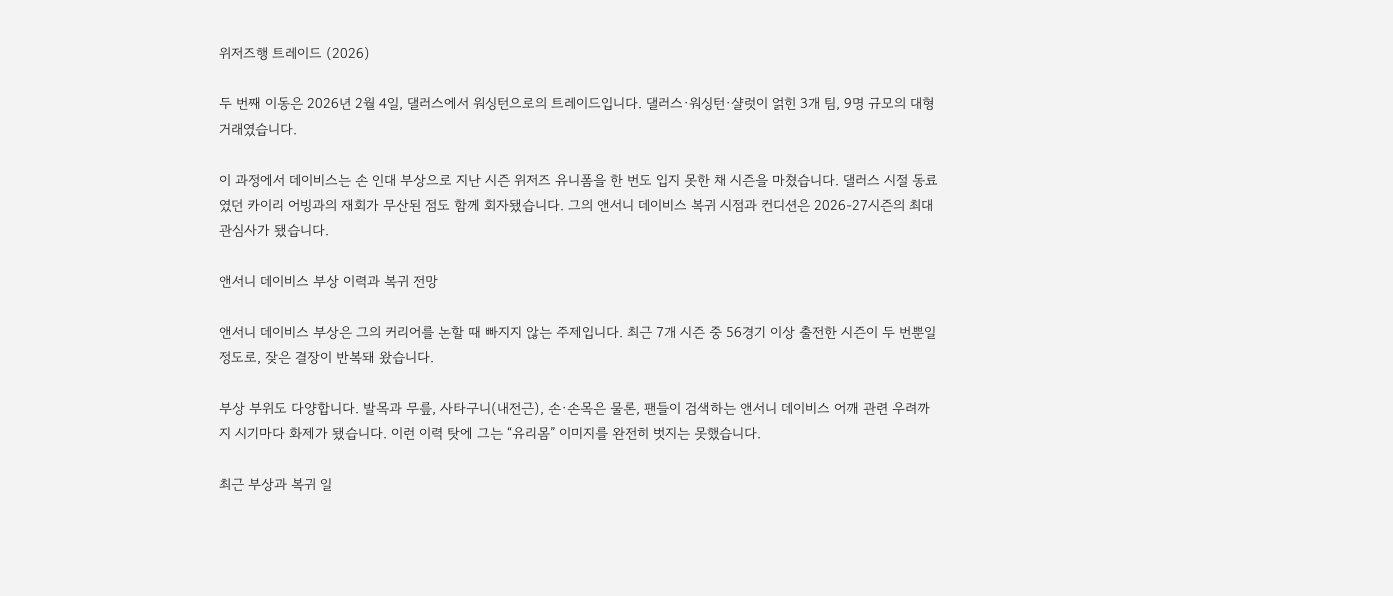위저즈행 트레이드 (2026)

두 번째 이동은 2026년 2월 4일, 댈러스에서 워싱턴으로의 트레이드입니다. 댈러스·워싱턴·샬럿이 얽힌 3개 팀, 9명 규모의 대형 거래였습니다.

이 과정에서 데이비스는 손 인대 부상으로 지난 시즌 위저즈 유니폼을 한 번도 입지 못한 채 시즌을 마쳤습니다. 댈러스 시절 동료였던 카이리 어빙과의 재회가 무산된 점도 함께 회자됐습니다. 그의 앤서니 데이비스 복귀 시점과 컨디션은 2026-27시즌의 최대 관심사가 됐습니다.

앤서니 데이비스 부상 이력과 복귀 전망

앤서니 데이비스 부상은 그의 커리어를 논할 때 빠지지 않는 주제입니다. 최근 7개 시즌 중 56경기 이상 출전한 시즌이 두 번뿐일 정도로, 잦은 결장이 반복돼 왔습니다.

부상 부위도 다양합니다. 발목과 무릎, 사타구니(내전근), 손·손목은 물론, 팬들이 검색하는 앤서니 데이비스 어깨 관련 우려까지 시기마다 화제가 됐습니다. 이런 이력 탓에 그는 “유리몸” 이미지를 완전히 벗지는 못했습니다.

최근 부상과 복귀 일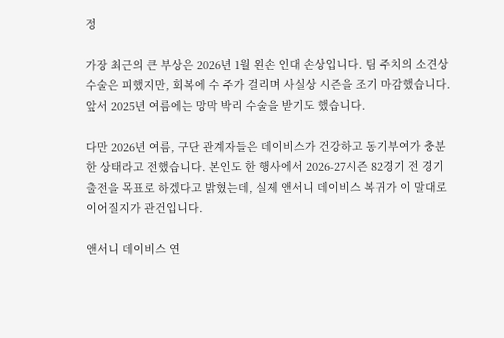정

가장 최근의 큰 부상은 2026년 1월 왼손 인대 손상입니다. 팀 주치의 소견상 수술은 피했지만, 회복에 수 주가 걸리며 사실상 시즌을 조기 마감했습니다. 앞서 2025년 여름에는 망막 박리 수술을 받기도 했습니다.

다만 2026년 여름, 구단 관계자들은 데이비스가 건강하고 동기부여가 충분한 상태라고 전했습니다. 본인도 한 행사에서 2026-27시즌 82경기 전 경기 출전을 목표로 하겠다고 밝혔는데, 실제 앤서니 데이비스 복귀가 이 말대로 이어질지가 관건입니다.

앤서니 데이비스 연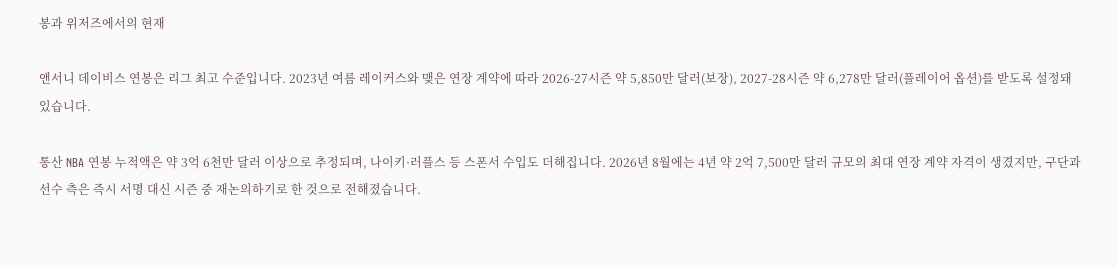봉과 위저즈에서의 현재

앤서니 데이비스 연봉은 리그 최고 수준입니다. 2023년 여름 레이커스와 맺은 연장 계약에 따라 2026-27시즌 약 5,850만 달러(보장), 2027-28시즌 약 6,278만 달러(플레이어 옵션)를 받도록 설정돼 있습니다.

통산 NBA 연봉 누적액은 약 3억 6천만 달러 이상으로 추정되며, 나이키·러플스 등 스폰서 수입도 더해집니다. 2026년 8월에는 4년 약 2억 7,500만 달러 규모의 최대 연장 계약 자격이 생겼지만, 구단과 선수 측은 즉시 서명 대신 시즌 중 재논의하기로 한 것으로 전해졌습니다.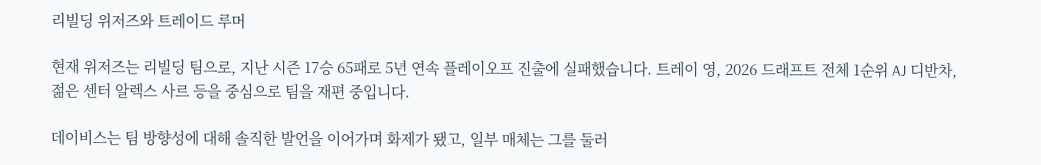리빌딩 위저즈와 트레이드 루머

현재 위저즈는 리빌딩 팀으로, 지난 시즌 17승 65패로 5년 연속 플레이오프 진출에 실패했습니다. 트레이 영, 2026 드래프트 전체 1순위 AJ 디반차, 젊은 센터 알렉스 사르 등을 중심으로 팀을 재편 중입니다.

데이비스는 팀 방향성에 대해 솔직한 발언을 이어가며 화제가 됐고, 일부 매체는 그를 둘러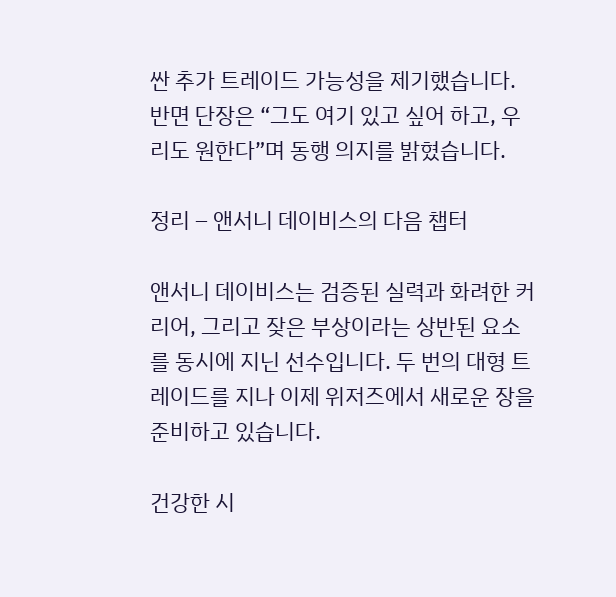싼 추가 트레이드 가능성을 제기했습니다. 반면 단장은 “그도 여기 있고 싶어 하고, 우리도 원한다”며 동행 의지를 밝혔습니다.

정리 – 앤서니 데이비스의 다음 챕터

앤서니 데이비스는 검증된 실력과 화려한 커리어, 그리고 잦은 부상이라는 상반된 요소를 동시에 지닌 선수입니다. 두 번의 대형 트레이드를 지나 이제 위저즈에서 새로운 장을 준비하고 있습니다.

건강한 시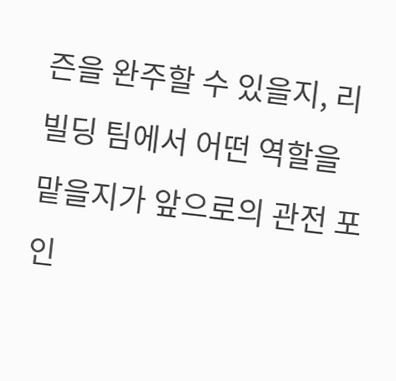즌을 완주할 수 있을지, 리빌딩 팀에서 어떤 역할을 맡을지가 앞으로의 관전 포인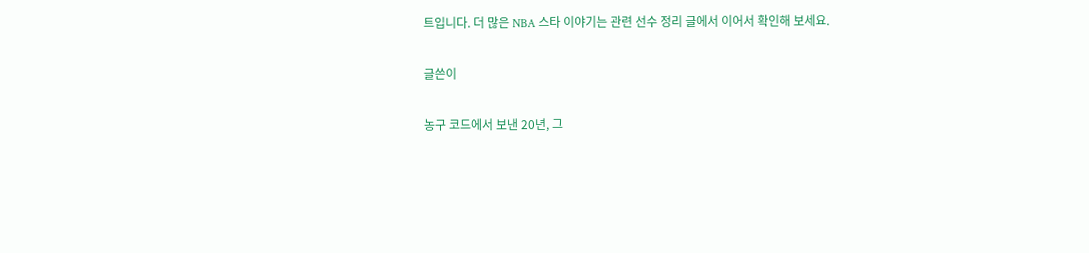트입니다. 더 많은 NBA 스타 이야기는 관련 선수 정리 글에서 이어서 확인해 보세요.

글쓴이

농구 코드에서 보낸 20년, 그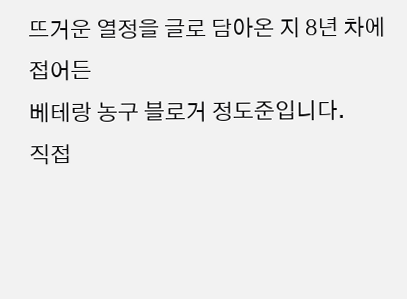뜨거운 열정을 글로 담아온 지 8년 차에 접어든
베테랑 농구 블로거 정도준입니다.
직접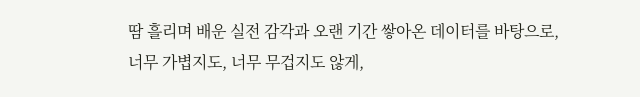땀 흘리며 배운 실전 감각과 오랜 기간 쌓아온 데이터를 바탕으로,
너무 가볍지도, 너무 무겁지도 않게,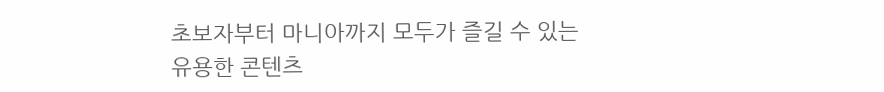초보자부터 마니아까지 모두가 즐길 수 있는
유용한 콘텐츠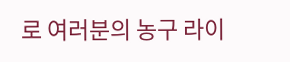로 여러분의 농구 라이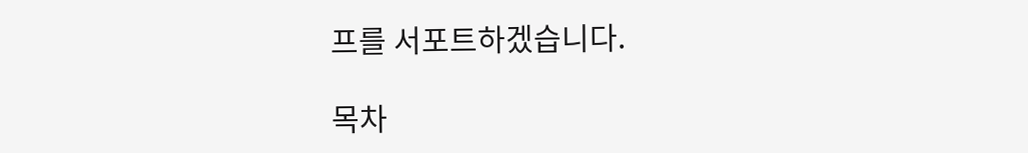프를 서포트하겠습니다.

목차